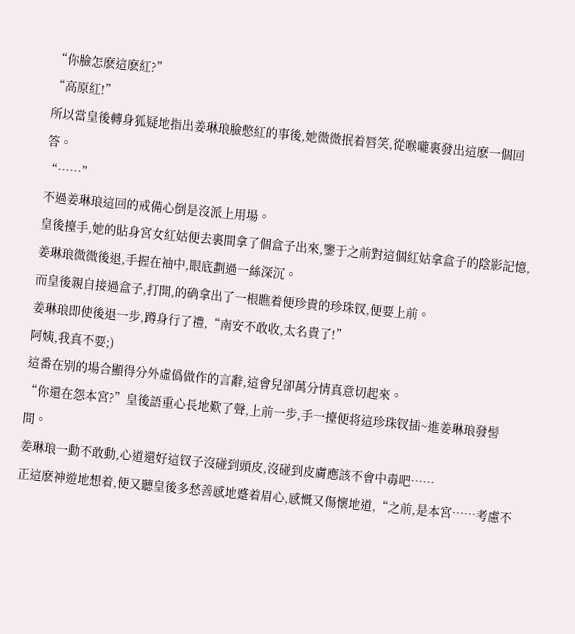“你臉怎麽這麽紅?”
“高原紅!”
所以當皇後轉身狐疑地指出姜琳琅臉憋紅的事後,她微微抿着唇笑,從喉嚨裏發出這麽一個回答。
“……”
不過姜琳琅這回的戒備心倒是沒派上用場。
皇後擡手,她的貼身宮女紅姑便去裏間拿了個盒子出來,鑒于之前對這個紅姑拿盒子的陰影記憶,姜琳琅微微後退,手握在袖中,眼底劃過一絲深沉。
而皇後親自接過盒子,打開,的确拿出了一根瞧着便珍貴的珍珠钗,便要上前。
姜琳琅即使後退一步,蹲身行了禮,“南安不敢收,太名貴了!”
阿姨,我真不要;)
這番在别的場合顯得分外虛僞做作的言辭,這會兒卻萬分情真意切起來。
“你還在怨本宮?”皇後語重心長地歎了聲,上前一步,手一擡便将這珍珠钗插~進姜琳琅發髻間。
姜琳琅一動不敢動,心道還好這钗子沒碰到頭皮,沒碰到皮膚應該不會中毒吧……
正這麽神遊地想着,便又聽皇後多愁善感地蹙着眉心,感慨又傷懷地道,“之前,是本宮……考慮不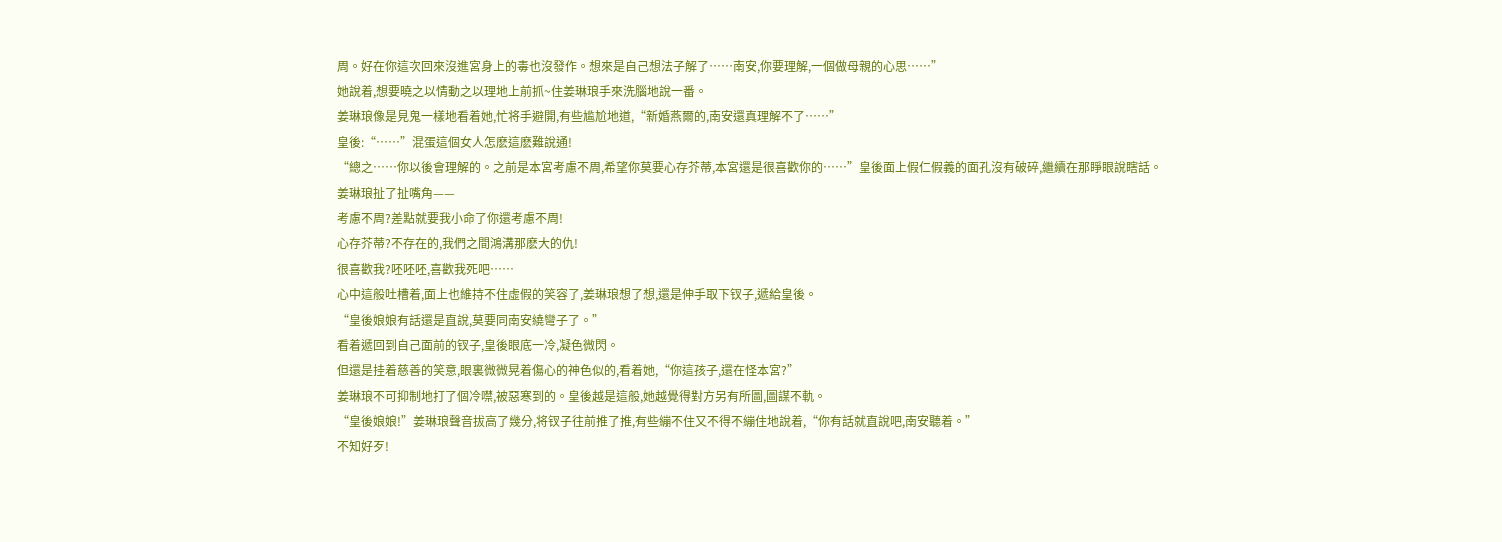周。好在你這次回來沒進宮身上的毒也沒發作。想來是自己想法子解了……南安,你要理解,一個做母親的心思……”
她說着,想要曉之以情動之以理地上前抓~住姜琳琅手來洗腦地說一番。
姜琳琅像是見鬼一樣地看着她,忙将手避開,有些尴尬地道,“新婚燕爾的,南安還真理解不了……”
皇後:“……”混蛋這個女人怎麽這麽難說通!
“總之……你以後會理解的。之前是本宮考慮不周,希望你莫要心存芥蒂,本宮還是很喜歡你的……”皇後面上假仁假義的面孔沒有破碎,繼續在那睜眼說瞎話。
姜琳琅扯了扯嘴角——
考慮不周?差點就要我小命了你還考慮不周!
心存芥蒂?不存在的,我們之間鴻溝那麽大的仇!
很喜歡我?呸呸呸,喜歡我死吧……
心中這般吐槽着,面上也維持不住虛假的笑容了,姜琳琅想了想,還是伸手取下钗子,遞給皇後。
“皇後娘娘有話還是直說,莫要同南安繞彎子了。”
看着遞回到自己面前的钗子,皇後眼底一冷,凝色微閃。
但還是挂着慈善的笑意,眼裏微微晃着傷心的神色似的,看着她,“你這孩子,還在怪本宮?”
姜琳琅不可抑制地打了個冷噤,被惡寒到的。皇後越是這般,她越覺得對方另有所圖,圖謀不軌。
“皇後娘娘!”姜琳琅聲音拔高了幾分,将钗子往前推了推,有些繃不住又不得不繃住地說着,“你有話就直說吧,南安聽着。”
不知好歹!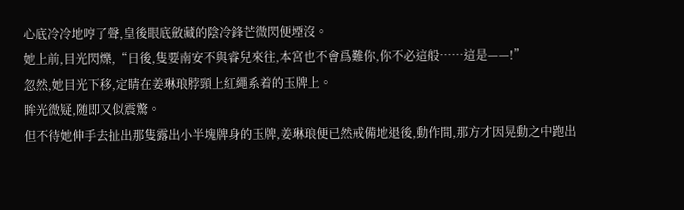心底冷冷地哼了聲,皇後眼底斂藏的陰冷鋒芒微閃便堙沒。
她上前,目光閃爍,“日後,隻要南安不與睿兒來往,本宮也不會爲難你,你不必這般……這是——!”
忽然,她目光下移,定睛在姜琳琅脖頸上紅繩系着的玉牌上。
眸光微疑,随即又似震驚。
但不待她伸手去扯出那隻露出小半塊牌身的玉牌,姜琳琅便已然戒備地退後,動作間,那方才因晃動之中跑出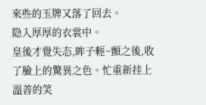來些的玉牌又落了回去。
隐入厚厚的衣裳中。
皇後才覺失态,眸子輕~顫之後,收了臉上的驚異之色。忙重新挂上溫善的笑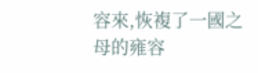容來,恢複了一國之母的雍容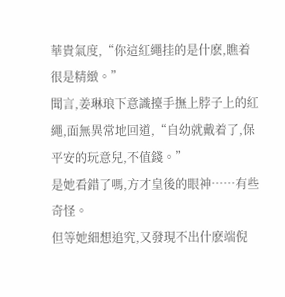華貴氣度,“你這紅繩挂的是什麽,瞧着很是精緻。”
聞言,姜琳琅下意識擡手撫上脖子上的紅繩,面無異常地回道,“自幼就戴着了,保平安的玩意兒,不值錢。”
是她看錯了嗎,方才皇後的眼神……有些奇怪。
但等她細想追究,又發現不出什麽端倪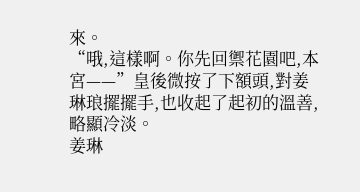來。
“哦,這樣啊。你先回禦花園吧,本宮——”皇後微按了下額頭,對姜琳琅擺擺手,也收起了起初的溫善,略顯冷淡。
姜琳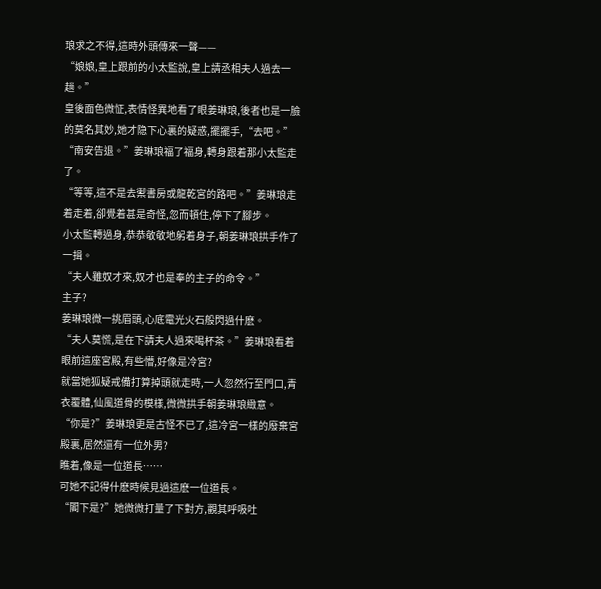琅求之不得,這時外頭傳來一聲——
“娘娘,皇上跟前的小太監說,皇上請丞相夫人過去一趟。”
皇後面色微怔,表情怪異地看了眼姜琳琅,後者也是一臉的莫名其妙,她才隐下心裏的疑惑,擺擺手,“去吧。”
“南安告退。”姜琳琅福了福身,轉身跟着那小太監走了。
“等等,這不是去禦書房或龍乾宮的路吧。”姜琳琅走着走着,卻覺着甚是奇怪,忽而頓住,停下了腳步。
小太監轉過身,恭恭敬敬地躬着身子,朝姜琳琅拱手作了一揖。
“夫人雖奴才來,奴才也是奉的主子的命令。”
主子?
姜琳琅微一挑眉頭,心底電光火石般閃過什麽。
“夫人莫慌,是在下請夫人過來喝杯茶。”姜琳琅看着眼前這座宮殿,有些懵,好像是冷宮?
就當她狐疑戒備打算掉頭就走時,一人忽然行至門口,青衣覆體,仙風道骨的模樣,微微拱手朝姜琳琅緻意。
“你是?”姜琳琅更是古怪不已了,這冷宮一樣的廢棄宮殿裏,居然還有一位外男?
瞧着,像是一位道長……
可她不記得什麽時候見過這麽一位道長。
“閣下是?”她微微打量了下對方,觀其呼吸吐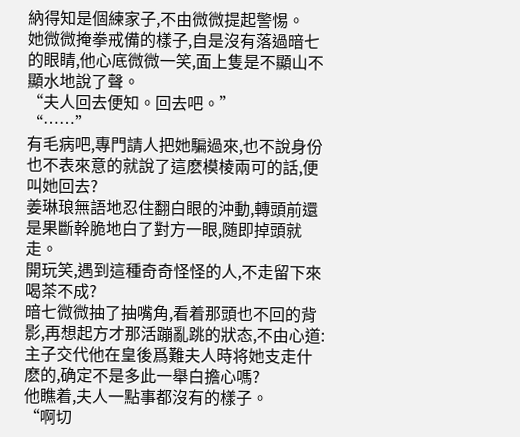納得知是個練家子,不由微微提起警惕。
她微微掩拳戒備的樣子,自是沒有落過暗七的眼睛,他心底微微一笑,面上隻是不顯山不顯水地說了聲。
“夫人回去便知。回去吧。”
“……”
有毛病吧,專門請人把她騙過來,也不說身份也不表來意的就說了這麽模棱兩可的話,便叫她回去?
姜琳琅無語地忍住翻白眼的沖動,轉頭前還是果斷幹脆地白了對方一眼,随即掉頭就走。
開玩笑,遇到這種奇奇怪怪的人,不走留下來喝茶不成?
暗七微微抽了抽嘴角,看着那頭也不回的背影,再想起方才那活蹦亂跳的狀态,不由心道:主子交代他在皇後爲難夫人時将她支走什麽的,确定不是多此一舉白擔心嗎?
他瞧着,夫人一點事都沒有的樣子。
“啊切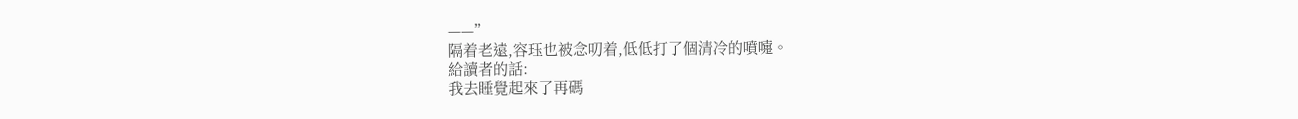——”
隔着老遠,容珏也被念叨着,低低打了個清冷的噴嚏。
給讀者的話:
我去睡覺起來了再碼